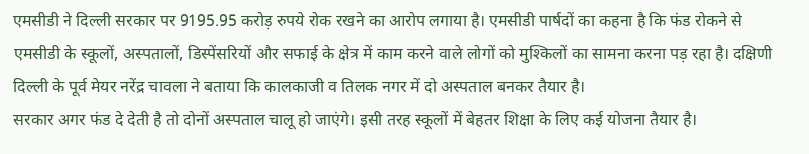एमसीडी ने दिल्ली सरकार पर 9195.95 करोड़ रुपये रोक रखने का आरोप लगाया है। एमसीडी पार्षदों का कहना है कि फंड रोकने से एमसीडी के स्कूलों, अस्पतालों, डिस्पेंसरियों और सफाई के क्षेत्र में काम करने वाले लोगों को मुश्किलों का सामना करना पड़ रहा है। दक्षिणी दिल्ली के पूर्व मेयर नरेंद्र चावला ने बताया कि कालकाजी व तिलक नगर में दो अस्पताल बनकर तैयार है।
सरकार अगर फंड दे देती है तो दोनों अस्पताल चालू हो जाएंगे। इसी तरह स्कूलों में बेहतर शिक्षा के लिए कई योजना तैयार है।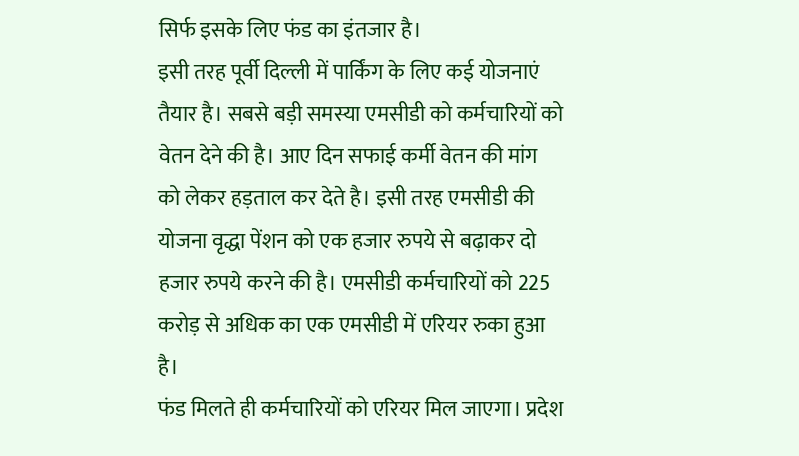सिर्फ इसके लिए फंड का इंतजार है।
इसी तरह पूर्वी दिल्ली में पार्किंग के लिए कई योजनाएं तैयार है। सबसे बड़ी समस्या एमसीडी को कर्मचारियों को वेतन देने की है। आए दिन सफाई कर्मी वेतन की मांग को लेकर हड़ताल कर देते है। इसी तरह एमसीडी की योजना वृद्धा पेंशन को एक हजार रुपये से बढ़ाकर दो हजार रुपये करने की है। एमसीडी कर्मचारियों को 225 करोड़ से अधिक का एक एमसीडी में एरियर रुका हुआ है।
फंड मिलते ही कर्मचारियों को एरियर मिल जाएगा। प्रदेश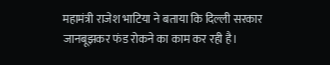महामंत्री राजेश भाटिया ने बताया कि दिल्ली सरकार जानबूझकर फंड रोकने का काम कर रही है।